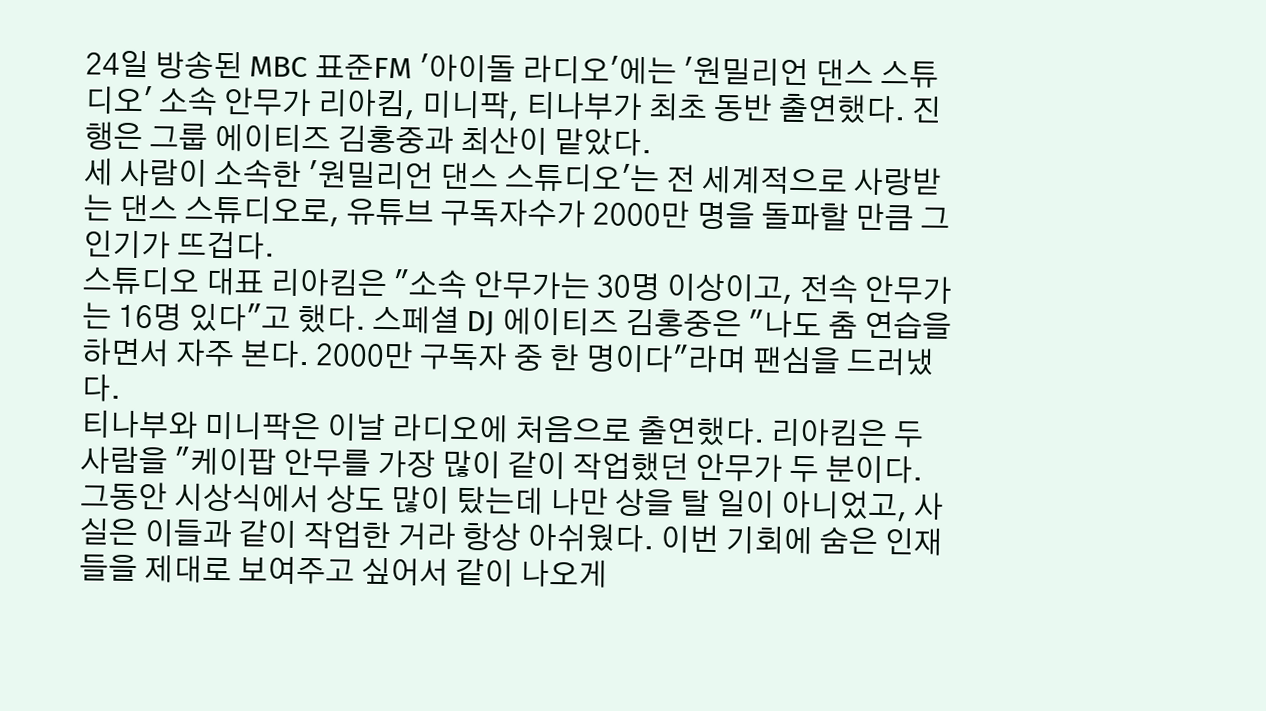24일 방송된 MBC 표준FM '아이돌 라디오'에는 '원밀리언 댄스 스튜디오' 소속 안무가 리아킴, 미니팍, 티나부가 최초 동반 출연했다. 진행은 그룹 에이티즈 김홍중과 최산이 맡았다.
세 사람이 소속한 '원밀리언 댄스 스튜디오'는 전 세계적으로 사랑받는 댄스 스튜디오로, 유튜브 구독자수가 2000만 명을 돌파할 만큼 그 인기가 뜨겁다.
스튜디오 대표 리아킴은 "소속 안무가는 30명 이상이고, 전속 안무가는 16명 있다"고 했다. 스페셜 DJ 에이티즈 김홍중은 "나도 춤 연습을 하면서 자주 본다. 2000만 구독자 중 한 명이다"라며 팬심을 드러냈다.
티나부와 미니팍은 이날 라디오에 처음으로 출연했다. 리아킴은 두 사람을 "케이팝 안무를 가장 많이 같이 작업했던 안무가 두 분이다. 그동안 시상식에서 상도 많이 탔는데 나만 상을 탈 일이 아니었고, 사실은 이들과 같이 작업한 거라 항상 아쉬웠다. 이번 기회에 숨은 인재들을 제대로 보여주고 싶어서 같이 나오게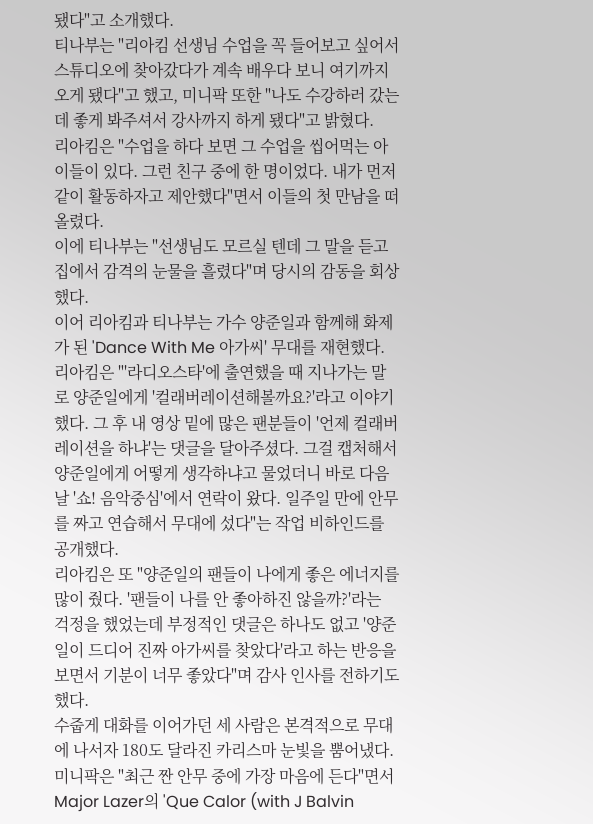됐다"고 소개했다.
티나부는 "리아킴 선생님 수업을 꼭 들어보고 싶어서 스튜디오에 찾아갔다가 계속 배우다 보니 여기까지 오게 됐다"고 했고, 미니팍 또한 "나도 수강하러 갔는데 좋게 봐주셔서 강사까지 하게 됐다"고 밝혔다.
리아킴은 "수업을 하다 보면 그 수업을 씹어먹는 아이들이 있다. 그런 친구 중에 한 명이었다. 내가 먼저 같이 활동하자고 제안했다"면서 이들의 첫 만남을 떠올렸다.
이에 티나부는 "선생님도 모르실 텐데 그 말을 듣고 집에서 감격의 눈물을 흘렸다"며 당시의 감동을 회상했다.
이어 리아킴과 티나부는 가수 양준일과 함께해 화제가 된 'Dance With Me 아가씨' 무대를 재현했다.
리아킴은 "'라디오스타'에 출연했을 때 지나가는 말로 양준일에게 '컬래버레이션해볼까요?'라고 이야기했다. 그 후 내 영상 밑에 많은 팬분들이 '언제 컬래버레이션을 하냐'는 댓글을 달아주셨다. 그걸 캡처해서 양준일에게 어떻게 생각하냐고 물었더니 바로 다음날 '쇼! 음악중심'에서 연락이 왔다. 일주일 만에 안무를 짜고 연습해서 무대에 섰다"는 작업 비하인드를 공개했다.
리아킴은 또 "양준일의 팬들이 나에게 좋은 에너지를 많이 줬다. '팬들이 나를 안 좋아하진 않을까?'라는 걱정을 했었는데 부정적인 댓글은 하나도 없고 '양준일이 드디어 진짜 아가씨를 찾았다'라고 하는 반응을 보면서 기분이 너무 좋았다"며 감사 인사를 전하기도 했다.
수줍게 대화를 이어가던 세 사람은 본격적으로 무대에 나서자 180도 달라진 카리스마 눈빛을 뿜어냈다.
미니팍은 "최근 짠 안무 중에 가장 마음에 든다"면서 Major Lazer의 'Que Calor (with J Balvin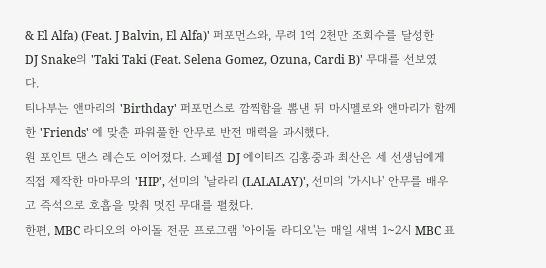& El Alfa) (Feat. J Balvin, El Alfa)' 퍼포먼스와, 무려 1억 2천만 조회수를 달성한 DJ Snake의 'Taki Taki (Feat. Selena Gomez, Ozuna, Cardi B)' 무대를 선보였다.
티나부는 앤마리의 'Birthday' 퍼포먼스로 깜찍함을 뽐낸 뒤 마시멜로와 앤마리가 함께한 'Friends' 에 맞춘 파워풀한 안무로 반전 매력을 과시했다.
원 포인트 댄스 레슨도 이어졌다. 스페셜 DJ 에이티즈 김홍중과 최산은 세 선생님에게 직접 제작한 마마무의 'HIP', 선미의 '날라리 (LALALAY)', 선미의 '가시나' 안무를 배우고 즉석으로 호흡을 맞춰 멋진 무대를 펼쳤다.
한편, MBC 라디오의 아이돌 전문 프로그램 '아이돌 라디오'는 매일 새벽 1~2시 MBC 표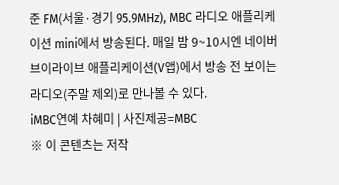준 FM(서울·경기 95.9MHz), MBC 라디오 애플리케이션 mini에서 방송된다. 매일 밤 9~10시엔 네이버 브이라이브 애플리케이션(V앱)에서 방송 전 보이는 라디오(주말 제외)로 만나볼 수 있다.
iMBC연예 차혜미 | 사진제공=MBC
※ 이 콘텐츠는 저작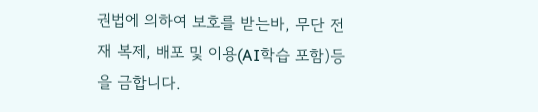권법에 의하여 보호를 받는바, 무단 전재 복제, 배포 및 이용(AI학습 포함)등을 금합니다.